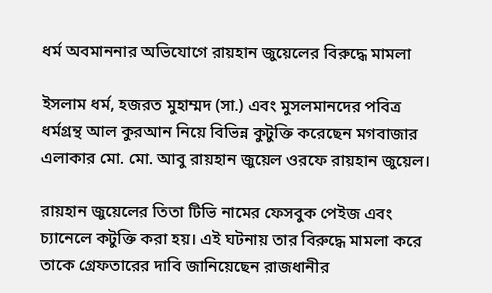ধর্ম অবমাননার অভিযোগে রায়হান জুয়েলের বিরুদ্ধে মামলা

ইসলাম ধর্ম, হজরত মুহাম্মদ (সা.) এবং মুসলমানদের পবিত্র ধর্মগ্রন্থ আল কুরআন নিয়ে বিভিন্ন কুটুক্তি করেছেন মগবাজার এলাকার মো. মো. আবু রায়হান জুয়েল ওরফে রায়হান জুয়েল।

রায়হান জুয়েলের তিতা টিভি নামের ফেসবুক পেইজ এবং চ্যানেলে কটুক্তি করা হয়। এই ঘটনায় তার বিরুদ্ধে মামলা করে তাকে গ্রেফতারের দাবি জানিয়েছেন রাজধানীর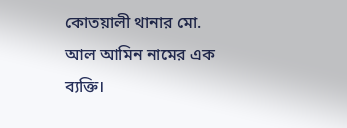কোতয়ালী থানার মো. আল আমিন নামের এক ব্যক্তি।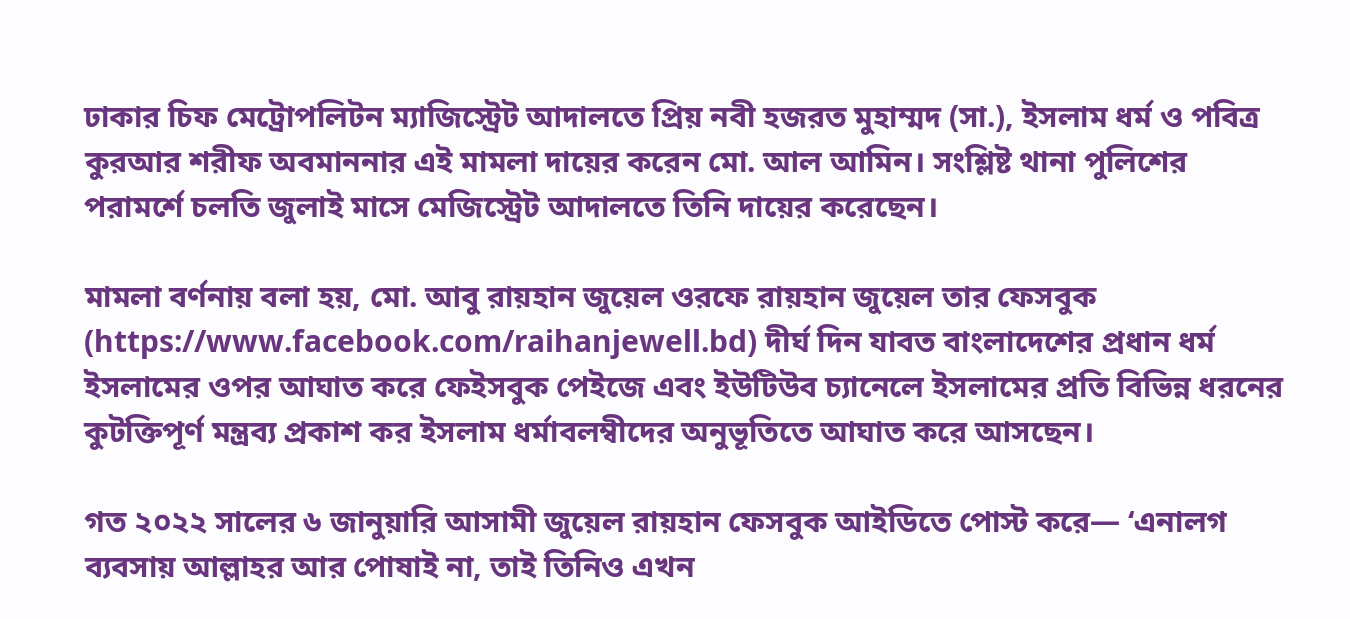ঢাকার চিফ মেট্রোপলিটন ম্যাজিস্ট্রেট আদালতে প্রিয় নবী হজরত মুহাম্মদ (সা.), ইসলাম ধর্ম ও পবিত্র কুরআর শরীফ অবমাননার এই মামলা দায়ের করেন মো. আল আমিন। সংশ্লিষ্ট থানা পুলিশের পরামর্শে চলতি জুলাই মাসে মেজিস্ট্রেট আদালতে তিনি দায়ের করেছেন।

মামলা বর্ণনায় বলা হয়, মো. আবু রায়হান জুয়েল ওরফে রায়হান জুয়েল তার ফেসবুক (https://www.facebook.com/raihanjewell.bd) দীর্ঘ দিন যাবত বাংলাদেশের প্রধান ধর্ম ইসলামের ওপর আঘাত করে ফেইসবুক পেইজে এবং ইউটিউব চ্যানেলে ইসলামের প্রতি বিভিন্ন ধরনের কুটক্তিপূর্ণ মন্ত্রব্য প্রকাশ কর ইসলাম ধর্মাবলম্বীদের অনুভূতিতে আঘাত করে আসছেন।

গত ২০২২ সালের ৬ জানুয়ারি আসামী জুয়েল রায়হান ফেসবুক আইডিতে পোস্ট করে— ‘এনালগ ব্যবসায় আল্লাহর আর পোষাই না, তাই তিনিও এখন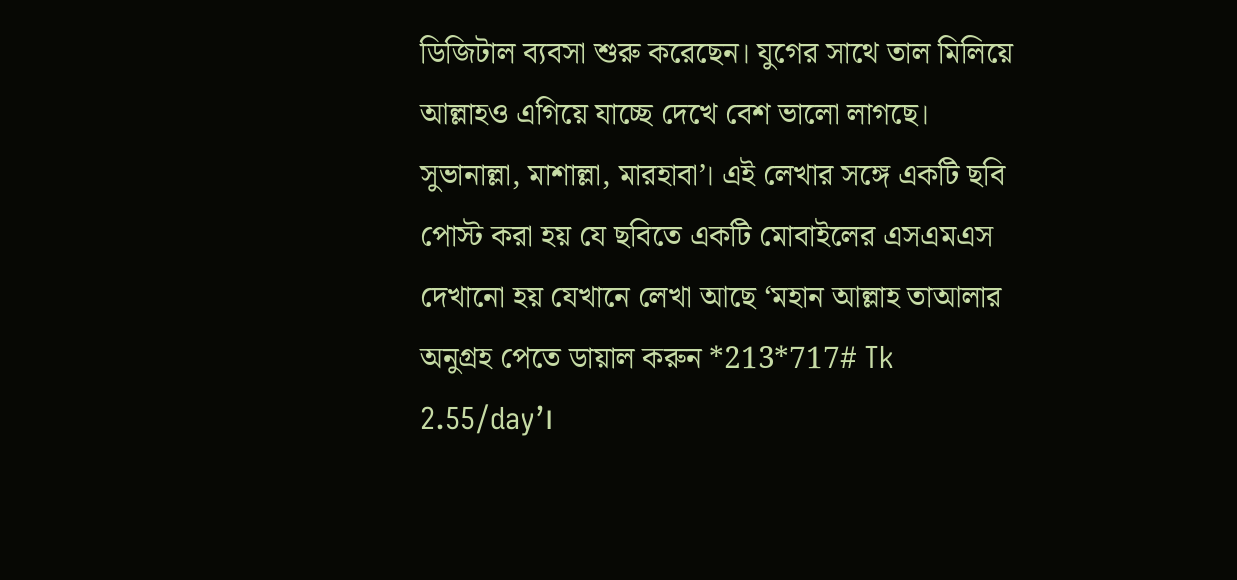ডিজিটাল ব্যবসা শুরু করেছেন। যুগের সাথে তাল মিলিয়ে আল্লাহও এগিয়ে যাচ্ছে দেখে বেশ ভালো লাগছে। সুভানাল্লা, মাশাল্লা, মারহাবা’। এই লেখার সঙ্গে একটি ছবি পোস্ট করা হয় যে ছবিতে একটি মোবাইলের এসএমএস দেখানো হয় যেখানে লেখা আছে ‘মহান আল্লাহ তাআলার অনুগ্রহ পেতে ডায়াল করুন *213*717# Tk 2.55/day’।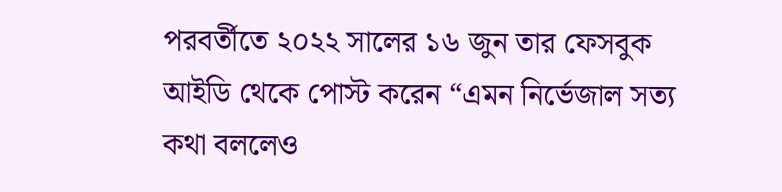পরবর্তীতে ২০২২ সালের ১৬ জুন তার ফেসবুক আইডি থেকে পোস্ট করেন “এমন নির্ভেজাল সত্য কথা বললেও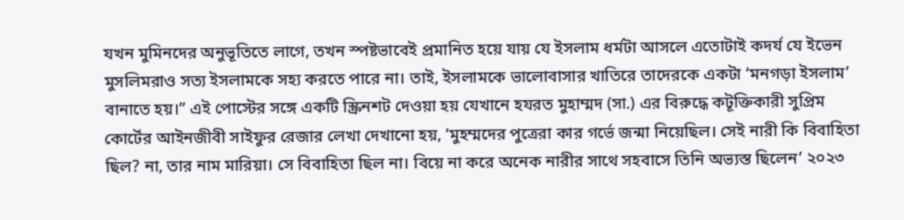যখন মুমিনদের অনুভূতিতে লাগে, তখন স্পষ্টভাবেই প্রমানিত হয়ে যায় যে ইসলাম ধর্মটা আসলে এতোটাই কদর্য যে ইভেন মুসলিমরাও সত্য ইসলামকে সহ্য করতে পারে না। তাই, ইসলামকে ভালোবাসার খাতিরে তাদেরকে একটা ‘মনগড়া ইসলাম’ বানাতে হয়।” এই পোস্টের সঙ্গে একটি স্ক্রিনশট দেওয়া হয় যেখানে হযরত মুহাম্মদ (সা.) এর বিরুদ্ধে কটূক্তিকারী সুপ্রিম কোর্টের আইনজীবী সাইফুর রেজার লেখা দেখানো হয়, ‘মুহম্মদের পুত্রেরা কার গর্ভে জন্মা নিয়েছিল। সেই নারী কি বিবাহিতা ছিল? না, তার নাম মারিয়া। সে বিবাহিতা ছিল না। বিয়ে না করে অনেক নারীর সাথে সহবাসে তিনি অভ্যস্ত ছিলেন’ ২০২৩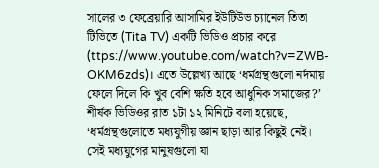সালের ৩ ফেব্রেয়ারি আসামির ইউটিউভ চ্যানেল তিতা টিভিতে (Tita TV) একটি ভিডিও প্রচার করে (ttps://www.youtube.com/watch?v=ZWB-OKM6zds)। এতে উল্লেখ্য আছে ‘ধর্মগ্রন্থগুলো নর্দমায় ফেলে দিলে কি খুব বেশি ক্ষতি হবে আধুনিক সমাজের?’ শীর্ষক ভিডিওর রাত ১টা ১২ মিনিটে বলা হয়েছে, ‘ধর্মগ্রন্থগুলোতে মধ্যযুগীয় জ্ঞান ছাড়া আর কিছুই নেই। সেই মধ্যযুগের মানুষগুলো যা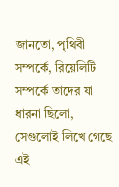জানতো, পৃথিবী সম্পর্কে, রিয়েলিটি সম্পর্কে তাদের যা ধারনা ছিলো, সেগুলোই লিখে গেছে এই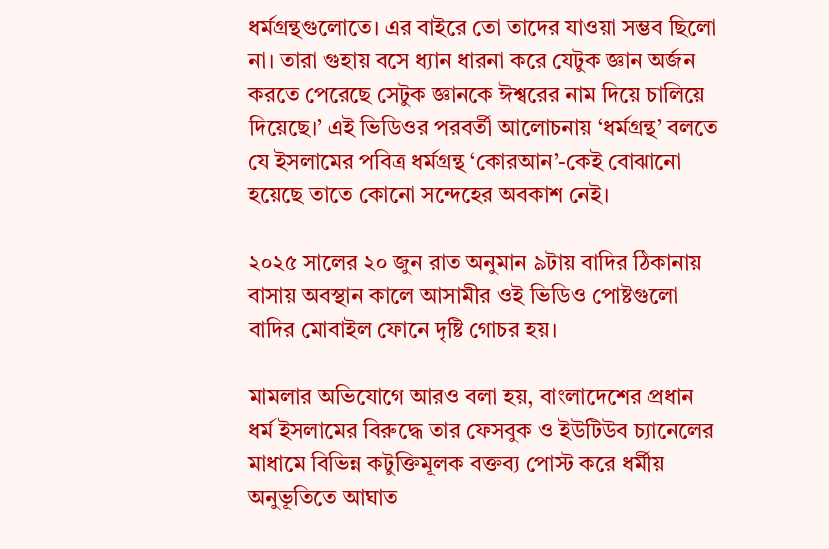ধর্মগ্রন্থগুলোতে। এর বাইরে তো তাদের যাওয়া সম্ভব ছিলো না। তারা গুহায় বসে ধ্যান ধারনা করে যেটুক জ্ঞান অর্জন করতে পেরেছে সেটুক জ্ঞানকে ঈশ্বরের নাম দিয়ে চালিয়ে দিয়েছে।’ এই ভিডিওর পরবর্তী আলোচনায় ‘ধর্মগ্রন্থ’ বলতে যে ইসলামের পবিত্র ধর্মগ্রন্থ ‘কোরআন’-কেই বোঝানো হয়েছে তাতে কোনো সন্দেহের অবকাশ নেই।

২০২৫ সালের ২০ জুন রাত অনুমান ৯টায় বাদির ঠিকানায় বাসায় অবস্থান কালে আসামীর ওই ভিডিও পোষ্টগুলো বাদির মোবাইল ফোনে দৃষ্টি গোচর হয়।

মামলার অভিযোগে আরও বলা হয়, বাংলাদেশের প্রধান ধর্ম ইসলামের বিরুদ্ধে তার ফেসবুক ও ইউটিউব চ্যানেলের মাধামে বিভিন্ন কটুক্তিমূলক বক্তব্য পোস্ট করে ধর্মীয় অনুভূতিতে আঘাত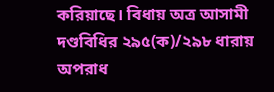করিয়াছে। বিধায় অত্র আসামী দণ্ডবিধির ২৯৫(ক)/২৯৮ ধারায় অপরাধ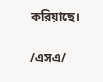করিয়াছে।

/এসএ/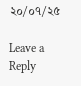২০/০৭/২৫

Leave a Reply